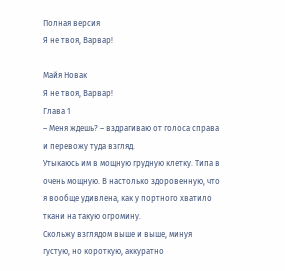Полная версия
Я не твоя, Варвар!

Майя Новак
Я не твоя, Варвар!
Глава 1
– Меня ждешь? – вздрагиваю от голоса справа и перевожу туда взгляд.
Утыкаюсь им в мощную грудную клетку. Типа в очень мощную. В настолько здоровенную, что я вообще удивлена, как у портного хватило ткани на такую огромину.
Скольжу взглядом выше и выше, минуя густую, но короткую, аккуратно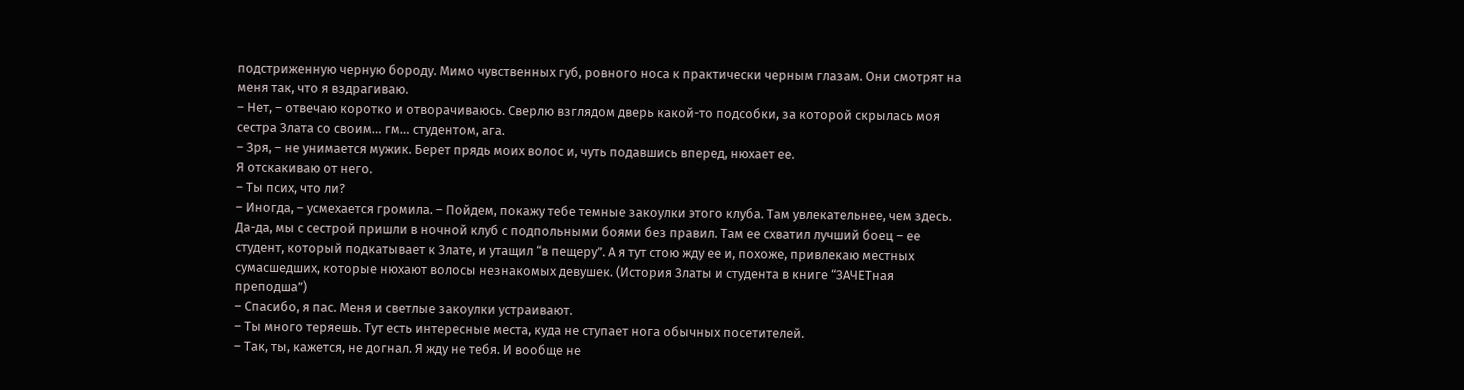подстриженную черную бороду. Мимо чувственных губ, ровного носа к практически черным глазам. Они смотрят на меня так, что я вздрагиваю.
– Нет, – отвечаю коротко и отворачиваюсь. Сверлю взглядом дверь какой-то подсобки, за которой скрылась моя сестра Злата со своим… гм… студентом, ага.
– Зря, – не унимается мужик. Берет прядь моих волос и, чуть подавшись вперед, нюхает ее.
Я отскакиваю от него.
– Ты псих, что ли?
– Иногда, – усмехается громила. – Пойдем, покажу тебе темные закоулки этого клуба. Там увлекательнее, чем здесь.
Да-да, мы с сестрой пришли в ночной клуб с подпольными боями без правил. Там ее схватил лучший боец – ее студент, который подкатывает к Злате, и утащил “в пещеру”. А я тут стою жду ее и, похоже, привлекаю местных сумасшедших, которые нюхают волосы незнакомых девушек. (История Златы и студента в книге “ЗАЧЕТная преподша”)
– Спасибо, я пас. Меня и светлые закоулки устраивают.
– Ты много теряешь. Тут есть интересные места, куда не ступает нога обычных посетителей.
– Так, ты, кажется, не догнал. Я жду не тебя. И вообще не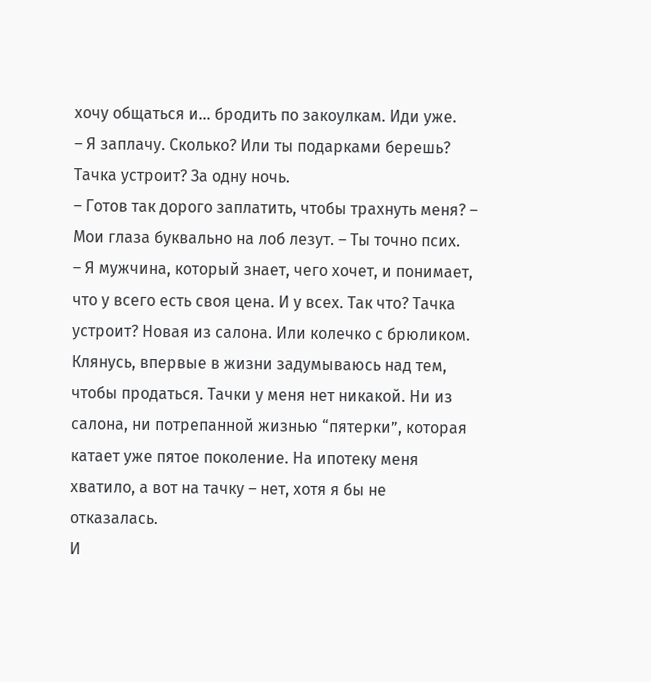хочу общаться и… бродить по закоулкам. Иди уже.
– Я заплачу. Сколько? Или ты подарками берешь? Тачка устроит? За одну ночь.
– Готов так дорого заплатить, чтобы трахнуть меня? – Мои глаза буквально на лоб лезут. – Ты точно псих.
– Я мужчина, который знает, чего хочет, и понимает, что у всего есть своя цена. И у всех. Так что? Тачка устроит? Новая из салона. Или колечко с брюликом.
Клянусь, впервые в жизни задумываюсь над тем, чтобы продаться. Тачки у меня нет никакой. Ни из салона, ни потрепанной жизнью “пятерки”, которая катает уже пятое поколение. На ипотеку меня хватило, а вот на тачку – нет, хотя я бы не отказалась.
И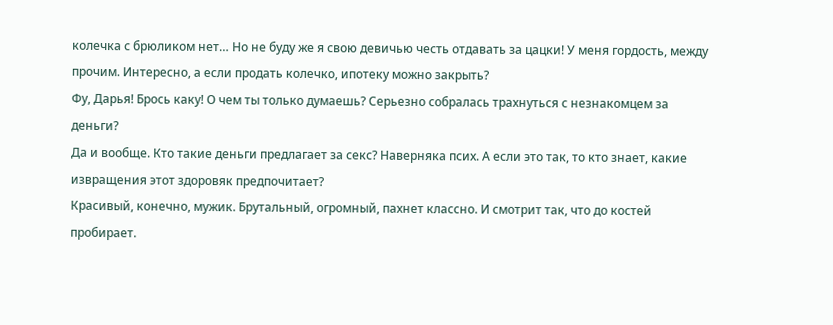колечка с брюликом нет… Но не буду же я свою девичью честь отдавать за цацки! У меня гордость, между прочим. Интересно, а если продать колечко, ипотеку можно закрыть?
Фу, Дарья! Брось каку! О чем ты только думаешь? Серьезно собралась трахнуться с незнакомцем за деньги?
Да и вообще. Кто такие деньги предлагает за секс? Наверняка псих. А если это так, то кто знает, какие извращения этот здоровяк предпочитает?
Красивый, конечно, мужик. Брутальный, огромный, пахнет классно. И смотрит так, что до костей пробирает.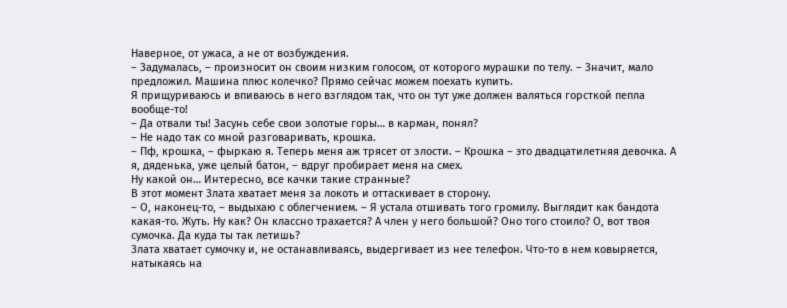Наверное, от ужаса, а не от возбуждения.
– Задумалась, – произносит он своим низким голосом, от которого мурашки по телу. – Значит, мало предложил. Машина плюс колечко? Прямо сейчас можем поехать купить.
Я прищуриваюсь и впиваюсь в него взглядом так, что он тут уже должен валяться горсткой пепла вообще-то!
– Да отвали ты! Засунь себе свои золотые горы… в карман, понял?
– Не надо так со мной разговаривать, крошка.
– Пф, крошка, – фыркаю я. Теперь меня аж трясет от злости. – Крошка – это двадцатилетняя девочка. А я, дяденька, уже целый батон, – вдруг пробирает меня на смех.
Ну какой он… Интересно, все качки такие странные?
В этот момент Злата хватает меня за локоть и оттаскивает в сторону.
– О, наконец-то, – выдыхаю с облегчением. – Я устала отшивать того громилу. Выглядит как бандота какая-то. Жуть. Ну как? Он классно трахается? А член у него большой? Оно того стоило? О, вот твоя сумочка. Да куда ты так летишь?
Злата хватает сумочку и, не останавливаясь, выдергивает из нее телефон. Что-то в нем ковыряется, натыкаясь на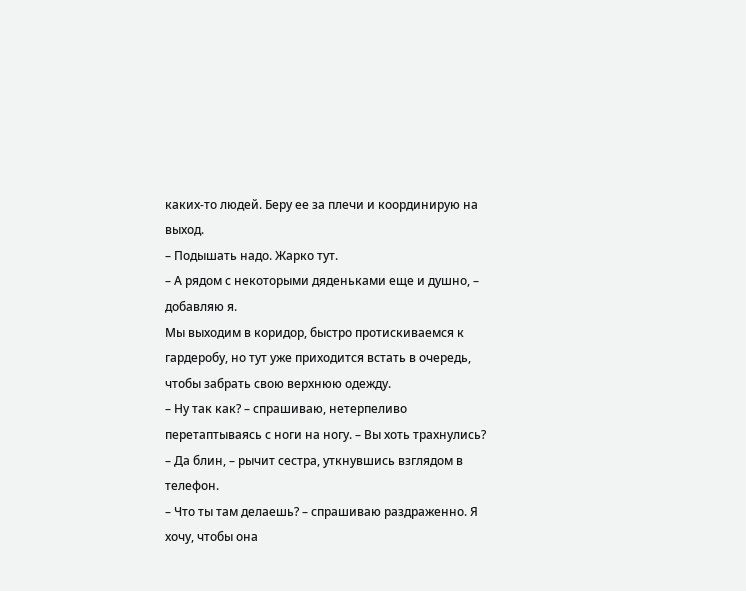каких-то людей. Беру ее за плечи и координирую на выход.
– Подышать надо. Жарко тут.
– А рядом с некоторыми дяденьками еще и душно, – добавляю я.
Мы выходим в коридор, быстро протискиваемся к гардеробу, но тут уже приходится встать в очередь, чтобы забрать свою верхнюю одежду.
– Ну так как? – спрашиваю, нетерпеливо перетаптываясь с ноги на ногу. – Вы хоть трахнулись?
– Да блин, – рычит сестра, уткнувшись взглядом в телефон.
– Что ты там делаешь? – спрашиваю раздраженно. Я хочу, чтобы она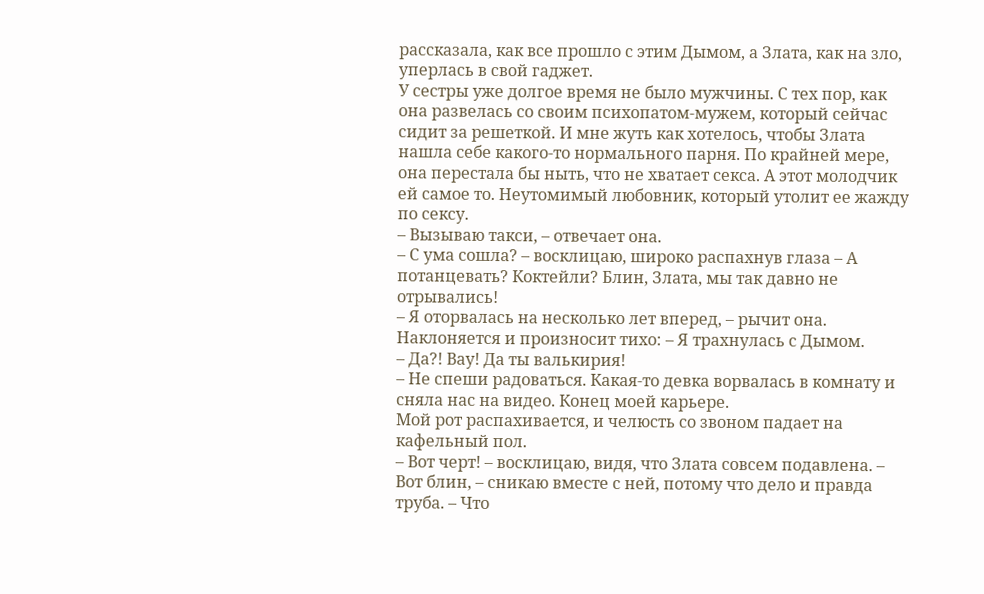рассказала, как все прошло с этим Дымом, а Злата, как на зло, уперлась в свой гаджет.
У сестры уже долгое время не было мужчины. С тех пор, как она развелась со своим психопатом-мужем, который сейчас сидит за решеткой. И мне жуть как хотелось, чтобы Злата нашла себе какого-то нормального парня. По крайней мере, она перестала бы ныть, что не хватает секса. А этот молодчик ей самое то. Неутомимый любовник, который утолит ее жажду по сексу.
– Вызываю такси, – отвечает она.
– С ума сошла? – восклицаю, широко распахнув глаза – А потанцевать? Коктейли? Блин, Злата, мы так давно не отрывались!
– Я оторвалась на несколько лет вперед, – рычит она. Наклоняется и произносит тихо: – Я трахнулась с Дымом.
– Да?! Вау! Да ты валькирия!
– Не спеши радоваться. Какая-то девка ворвалась в комнату и сняла нас на видео. Конец моей карьере.
Мой рот распахивается, и челюсть со звоном падает на кафельный пол.
– Вот черт! – восклицаю, видя, что Злата совсем подавлена. – Вот блин, – сникаю вместе с ней, потому что дело и правда труба. – Что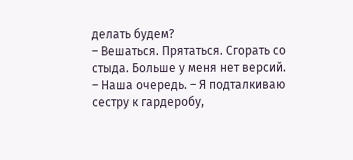делать будем?
– Вешаться. Прятаться. Сгорать со стыда. Больше у меня нет версий.
– Наша очередь. – Я подталкиваю сестру к гардеробу,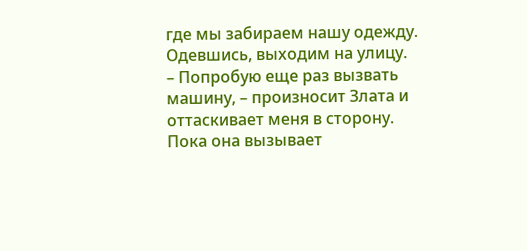где мы забираем нашу одежду.
Одевшись, выходим на улицу.
– Попробую еще раз вызвать машину, – произносит Злата и оттаскивает меня в сторону.
Пока она вызывает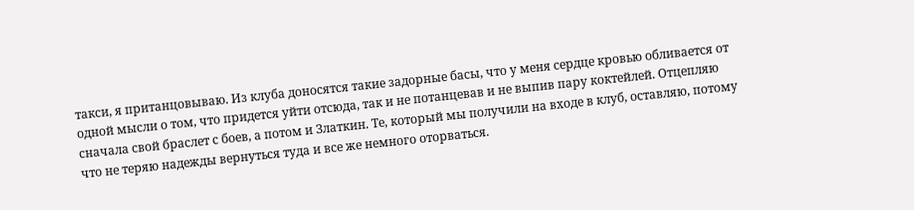такси, я пританцовываю. Из клуба доносятся такие задорные басы, что у меня сердце кровью обливается от одной мысли о том, что придется уйти отсюда, так и не потанцевав и не выпив пару коктейлей. Отцепляю сначала свой браслет с боев, а потом и Златкин. Те, который мы получили на входе в клуб, оставляю, потому что не теряю надежды вернуться туда и все же немного оторваться.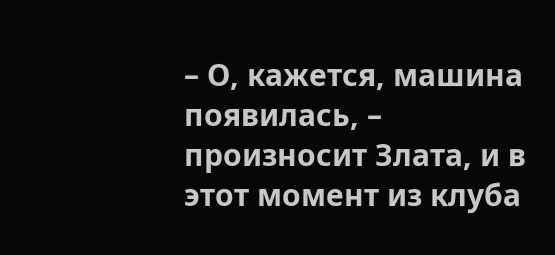– О, кажется, машина появилась, – произносит Злата, и в этот момент из клуба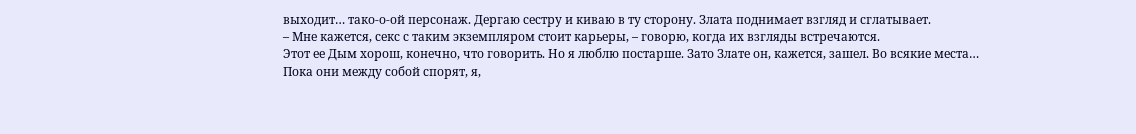выходит… тако-о-ой персонаж. Дергаю сестру и киваю в ту сторону. Злата поднимает взгляд и сглатывает.
– Мне кажется, секс с таким экземпляром стоит карьеры, – говорю, когда их взгляды встречаются.
Этот ее Дым хорош, конечно, что говорить. Но я люблю постарше. Зато Злате он, кажется, зашел. Во всякие места…
Пока они между собой спорят, я,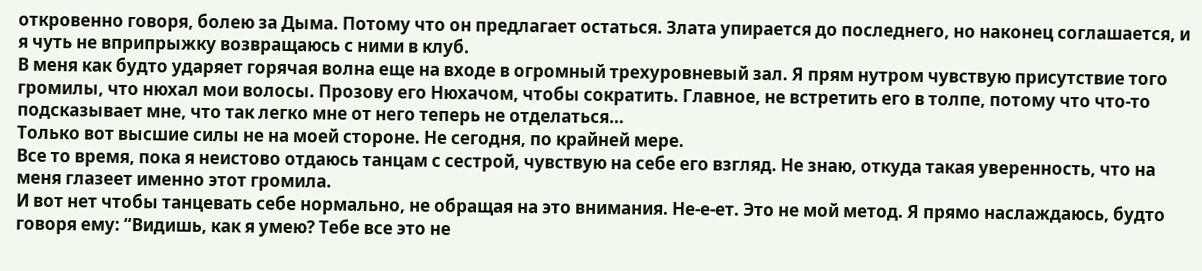откровенно говоря, болею за Дыма. Потому что он предлагает остаться. Злата упирается до последнего, но наконец соглашается, и я чуть не вприпрыжку возвращаюсь с ними в клуб.
В меня как будто ударяет горячая волна еще на входе в огромный трехуровневый зал. Я прям нутром чувствую присутствие того громилы, что нюхал мои волосы. Прозову его Нюхачом, чтобы сократить. Главное, не встретить его в толпе, потому что что-то подсказывает мне, что так легко мне от него теперь не отделаться…
Только вот высшие силы не на моей стороне. Не сегодня, по крайней мере.
Все то время, пока я неистово отдаюсь танцам с сестрой, чувствую на себе его взгляд. Не знаю, откуда такая уверенность, что на меня глазеет именно этот громила.
И вот нет чтобы танцевать себе нормально, не обращая на это внимания. Не-е-ет. Это не мой метод. Я прямо наслаждаюсь, будто говоря ему: “Видишь, как я умею? Тебе все это не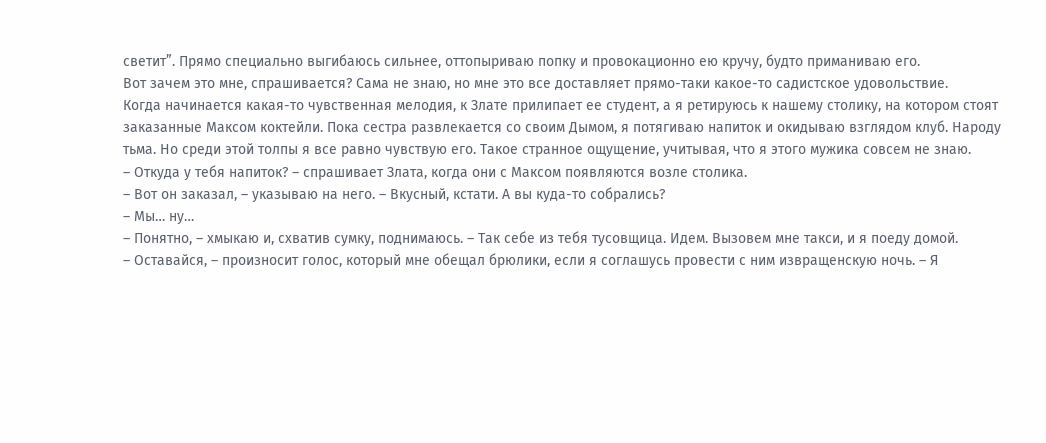светит”. Прямо специально выгибаюсь сильнее, оттопыриваю попку и провокационно ею кручу, будто приманиваю его.
Вот зачем это мне, спрашивается? Сама не знаю, но мне это все доставляет прямо-таки какое-то садистское удовольствие.
Когда начинается какая-то чувственная мелодия, к Злате прилипает ее студент, а я ретируюсь к нашему столику, на котором стоят заказанные Максом коктейли. Пока сестра развлекается со своим Дымом, я потягиваю напиток и окидываю взглядом клуб. Народу тьма. Но среди этой толпы я все равно чувствую его. Такое странное ощущение, учитывая, что я этого мужика совсем не знаю.
– Откуда у тебя напиток? – спрашивает Злата, когда они с Максом появляются возле столика.
– Вот он заказал, – указываю на него. – Вкусный, кстати. А вы куда-то собрались?
– Мы… ну…
– Понятно, – хмыкаю и, схватив сумку, поднимаюсь. – Так себе из тебя тусовщица. Идем. Вызовем мне такси, и я поеду домой.
– Оставайся, – произносит голос, который мне обещал брюлики, если я соглашусь провести с ним извращенскую ночь. – Я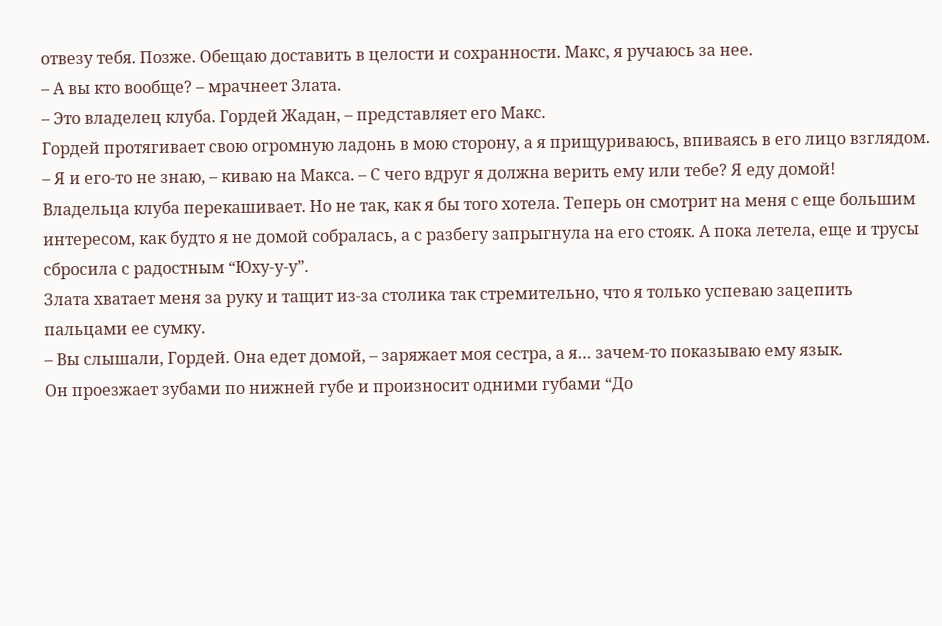отвезу тебя. Позже. Обещаю доставить в целости и сохранности. Макс, я ручаюсь за нее.
– А вы кто вообще? – мрачнеет Злата.
– Это владелец клуба. Гордей Жадан, – представляет его Макс.
Гордей протягивает свою огромную ладонь в мою сторону, а я прищуриваюсь, впиваясь в его лицо взглядом.
– Я и его-то не знаю, – киваю на Макса. – С чего вдруг я должна верить ему или тебе? Я еду домой!
Владельца клуба перекашивает. Но не так, как я бы того хотела. Теперь он смотрит на меня с еще большим интересом, как будто я не домой собралась, а с разбегу запрыгнула на его стояк. А пока летела, еще и трусы сбросила с радостным “Юху-у-у”.
Злата хватает меня за руку и тащит из-за столика так стремительно, что я только успеваю зацепить пальцами ее сумку.
– Вы слышали, Гордей. Она едет домой, – заряжает моя сестра, а я… зачем-то показываю ему язык.
Он проезжает зубами по нижней губе и произносит одними губами “До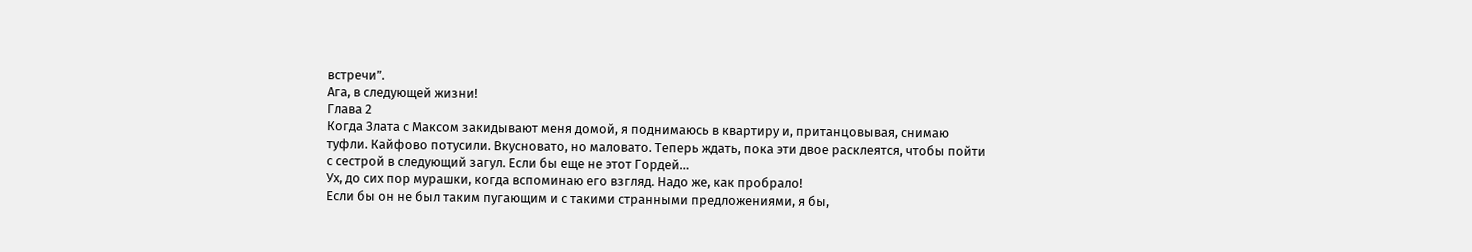встречи”.
Ага, в следующей жизни!
Глава 2
Когда Злата с Максом закидывают меня домой, я поднимаюсь в квартиру и, пританцовывая, снимаю туфли. Кайфово потусили. Вкусновато, но маловато. Теперь ждать, пока эти двое расклеятся, чтобы пойти с сестрой в следующий загул. Если бы еще не этот Гордей…
Ух, до сих пор мурашки, когда вспоминаю его взгляд. Надо же, как пробрало!
Если бы он не был таким пугающим и с такими странными предложениями, я бы,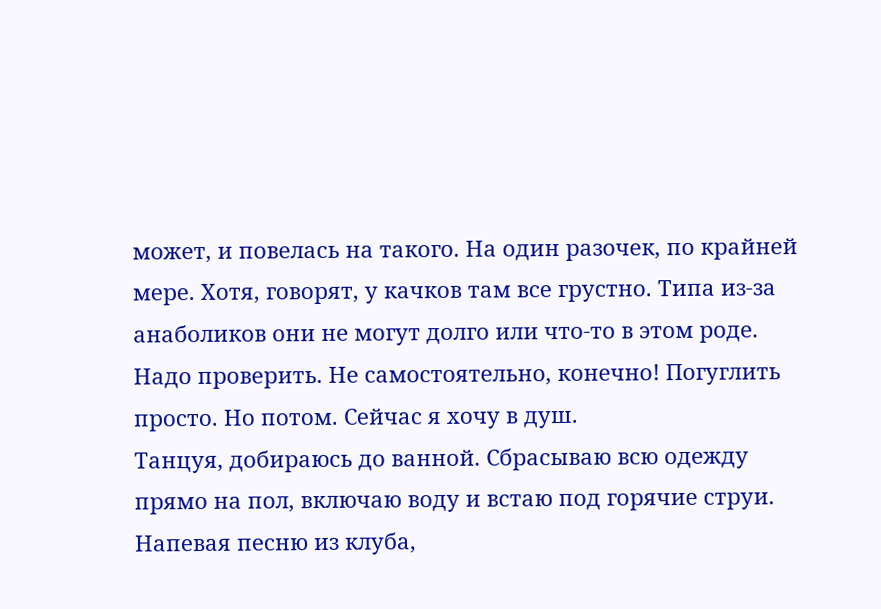может, и повелась на такого. На один разочек, по крайней мере. Хотя, говорят, у качков там все грустно. Типа из-за анаболиков они не могут долго или что-то в этом роде. Надо проверить. Не самостоятельно, конечно! Погуглить просто. Но потом. Сейчас я хочу в душ.
Танцуя, добираюсь до ванной. Сбрасываю всю одежду прямо на пол, включаю воду и встаю под горячие струи. Напевая песню из клуба,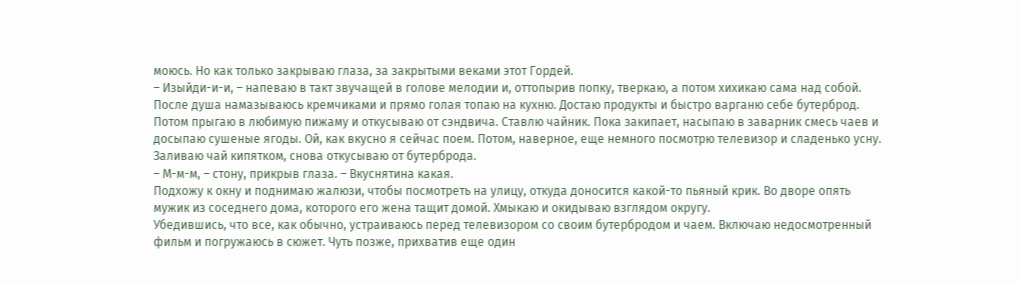моюсь. Но как только закрываю глаза, за закрытыми веками этот Гордей.
– Изыйди-и-и, – напеваю в такт звучащей в голове мелодии и, оттопырив попку, тверкаю, а потом хихикаю сама над собой.
После душа намазываюсь кремчиками и прямо голая топаю на кухню. Достаю продукты и быстро варганю себе бутерброд. Потом прыгаю в любимую пижаму и откусываю от сэндвича. Ставлю чайник. Пока закипает, насыпаю в заварник смесь чаев и досыпаю сушеные ягоды. Ой, как вкусно я сейчас поем. Потом, наверное, еще немного посмотрю телевизор и сладенько усну.
Заливаю чай кипятком, снова откусываю от бутерброда.
– М-м-м, – стону, прикрыв глаза. – Вкуснятина какая.
Подхожу к окну и поднимаю жалюзи, чтобы посмотреть на улицу, откуда доносится какой-то пьяный крик. Во дворе опять мужик из соседнего дома, которого его жена тащит домой. Хмыкаю и окидываю взглядом округу.
Убедившись, что все, как обычно, устраиваюсь перед телевизором со своим бутербродом и чаем. Включаю недосмотренный фильм и погружаюсь в сюжет. Чуть позже, прихватив еще один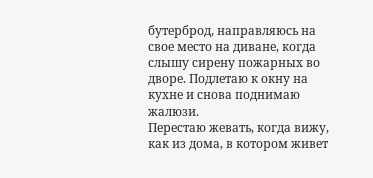бутерброд, направляюсь на свое место на диване, когда слышу сирену пожарных во дворе. Подлетаю к окну на кухне и снова поднимаю жалюзи.
Перестаю жевать, когда вижу, как из дома, в котором живет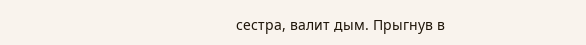сестра, валит дым. Прыгнув в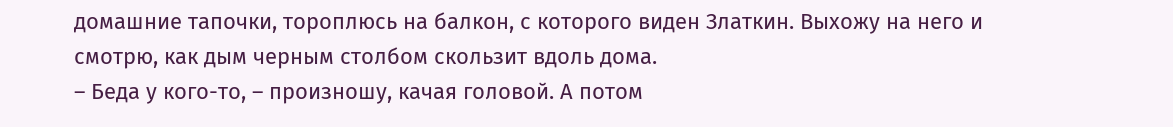домашние тапочки, тороплюсь на балкон, с которого виден Златкин. Выхожу на него и смотрю, как дым черным столбом скользит вдоль дома.
– Беда у кого-то, – произношу, качая головой. А потом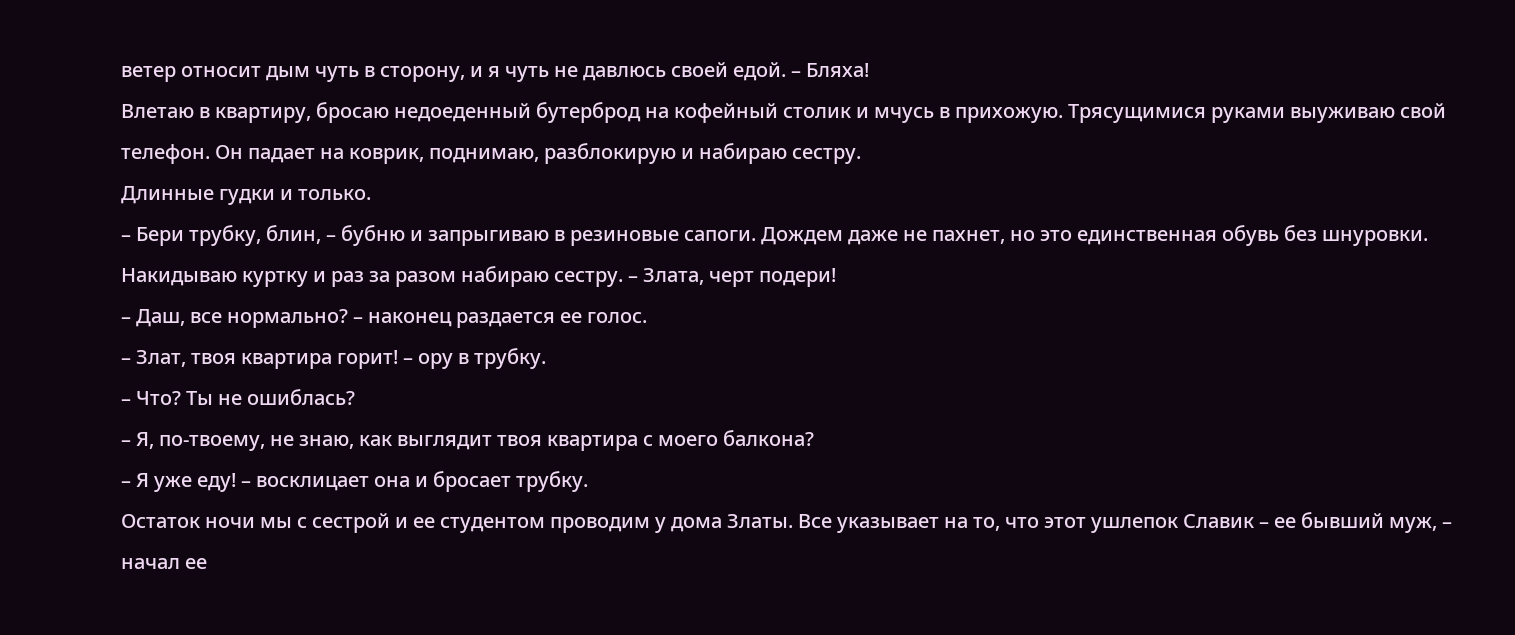ветер относит дым чуть в сторону, и я чуть не давлюсь своей едой. – Бляха!
Влетаю в квартиру, бросаю недоеденный бутерброд на кофейный столик и мчусь в прихожую. Трясущимися руками выуживаю свой телефон. Он падает на коврик, поднимаю, разблокирую и набираю сестру.
Длинные гудки и только.
– Бери трубку, блин, – бубню и запрыгиваю в резиновые сапоги. Дождем даже не пахнет, но это единственная обувь без шнуровки. Накидываю куртку и раз за разом набираю сестру. – Злата, черт подери!
– Даш, все нормально? – наконец раздается ее голос.
– Злат, твоя квартира горит! – ору в трубку.
– Что? Ты не ошиблась?
– Я, по-твоему, не знаю, как выглядит твоя квартира с моего балкона?
– Я уже еду! – восклицает она и бросает трубку.
Остаток ночи мы с сестрой и ее студентом проводим у дома Златы. Все указывает на то, что этот ушлепок Славик – ее бывший муж, – начал ее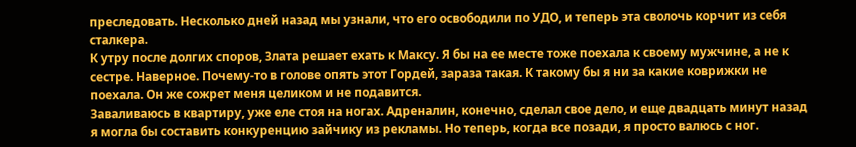преследовать. Несколько дней назад мы узнали, что его освободили по УДО, и теперь эта сволочь корчит из себя сталкера.
К утру после долгих споров, Злата решает ехать к Максу. Я бы на ее месте тоже поехала к своему мужчине, а не к сестре. Наверное. Почему-то в голове опять этот Гордей, зараза такая. К такому бы я ни за какие коврижки не поехала. Он же сожрет меня целиком и не подавится.
Заваливаюсь в квартиру, уже еле стоя на ногах. Адреналин, конечно, сделал свое дело, и еще двадцать минут назад я могла бы составить конкуренцию зайчику из рекламы. Но теперь, когда все позади, я просто валюсь с ног.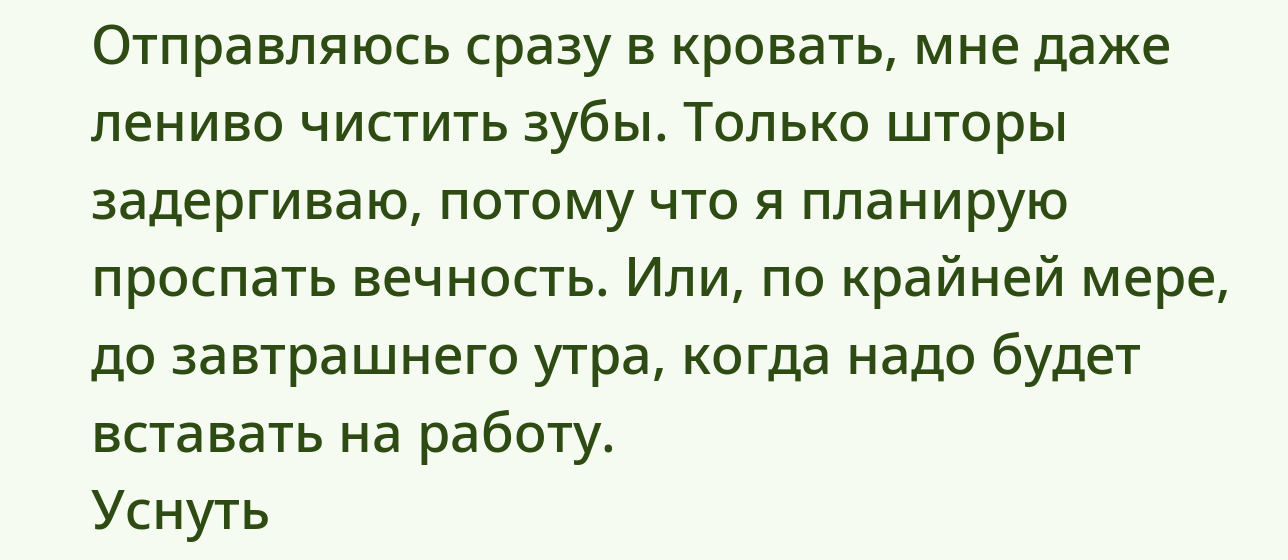Отправляюсь сразу в кровать, мне даже лениво чистить зубы. Только шторы задергиваю, потому что я планирую проспать вечность. Или, по крайней мере, до завтрашнего утра, когда надо будет вставать на работу.
Уснуть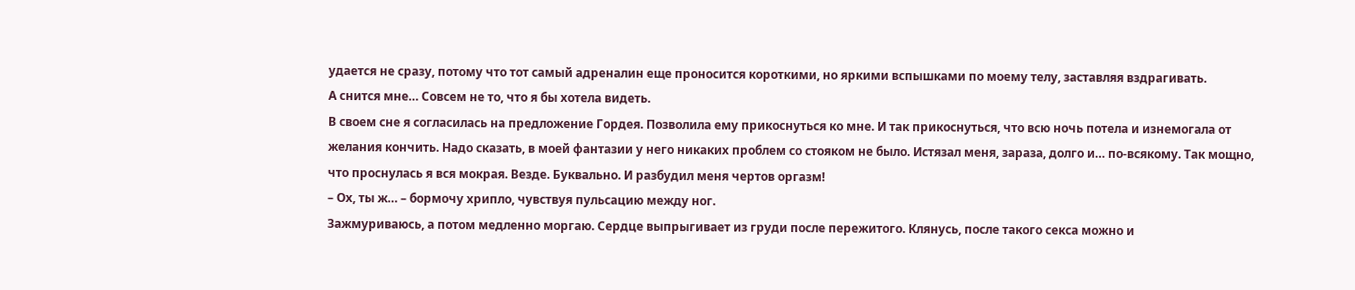удается не сразу, потому что тот самый адреналин еще проносится короткими, но яркими вспышками по моему телу, заставляя вздрагивать.
А снится мне… Совсем не то, что я бы хотела видеть.
В своем сне я согласилась на предложение Гордея. Позволила ему прикоснуться ко мне. И так прикоснуться, что всю ночь потела и изнемогала от желания кончить. Надо сказать, в моей фантазии у него никаких проблем со стояком не было. Истязал меня, зараза, долго и… по-всякому. Так мощно, что проснулась я вся мокрая. Везде. Буквально. И разбудил меня чертов оргазм!
– Ох, ты ж… – бормочу хрипло, чувствуя пульсацию между ног.
Зажмуриваюсь, а потом медленно моргаю. Сердце выпрыгивает из груди после пережитого. Клянусь, после такого секса можно и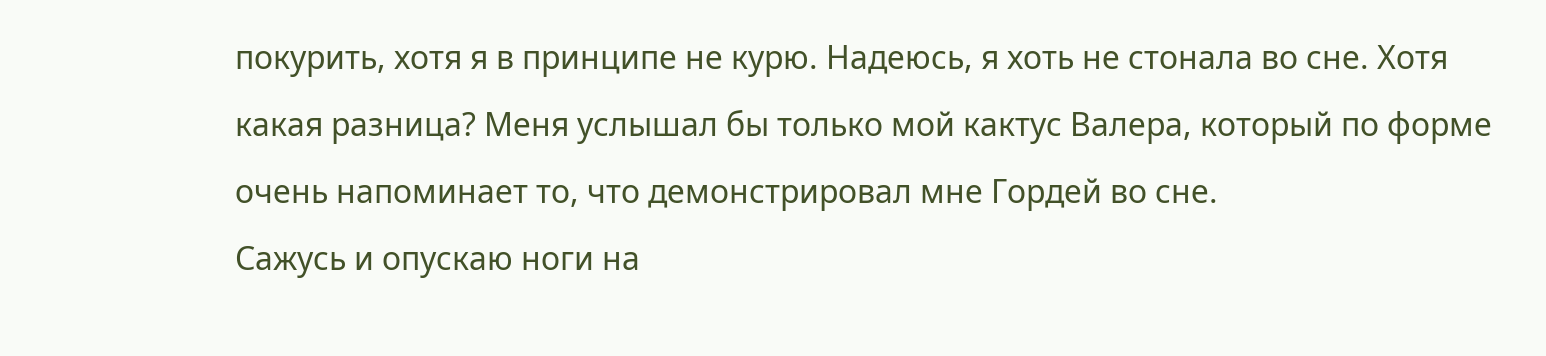покурить, хотя я в принципе не курю. Надеюсь, я хоть не стонала во сне. Хотя какая разница? Меня услышал бы только мой кактус Валера, который по форме очень напоминает то, что демонстрировал мне Гордей во сне.
Сажусь и опускаю ноги на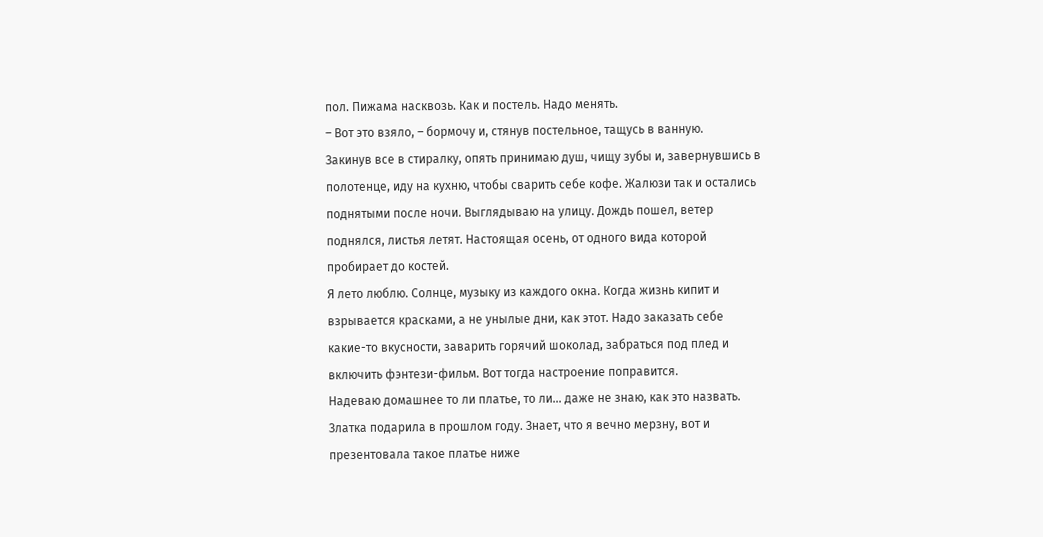пол. Пижама насквозь. Как и постель. Надо менять.
– Вот это взяло, – бормочу и, стянув постельное, тащусь в ванную.
Закинув все в стиралку, опять принимаю душ, чищу зубы и, завернувшись в полотенце, иду на кухню, чтобы сварить себе кофе. Жалюзи так и остались поднятыми после ночи. Выглядываю на улицу. Дождь пошел, ветер поднялся, листья летят. Настоящая осень, от одного вида которой пробирает до костей.
Я лето люблю. Солнце, музыку из каждого окна. Когда жизнь кипит и взрывается красками, а не унылые дни, как этот. Надо заказать себе какие-то вкусности, заварить горячий шоколад, забраться под плед и включить фэнтези-фильм. Вот тогда настроение поправится.
Надеваю домашнее то ли платье, то ли… даже не знаю, как это назвать. Златка подарила в прошлом году. Знает, что я вечно мерзну, вот и презентовала такое платье ниже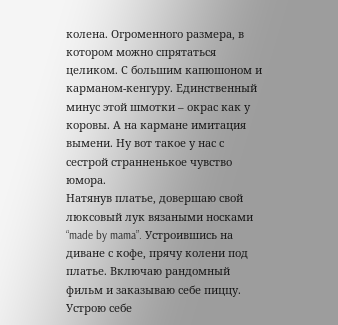колена. Огроменного размера, в котором можно спрятаться целиком. С большим капюшоном и карманом-кенгуру. Единственный минус этой шмотки – окрас как у коровы. А на кармане имитация вымени. Ну вот такое у нас с сестрой странненькое чувство юмора.
Натянув платье, довершаю свой люксовый лук вязаными носками “made by mama”. Устроившись на диване с кофе, прячу колени под платье. Включаю рандомный фильм и заказываю себе пиццу. Устрою себе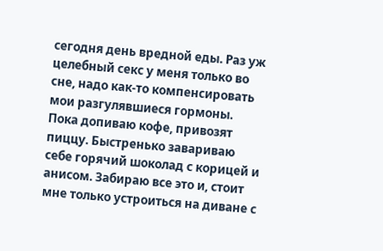сегодня день вредной еды. Раз уж целебный секс у меня только во сне, надо как-то компенсировать мои разгулявшиеся гормоны.
Пока допиваю кофе, привозят пиццу. Быстренько завариваю себе горячий шоколад с корицей и анисом. Забираю все это и, стоит мне только устроиться на диване с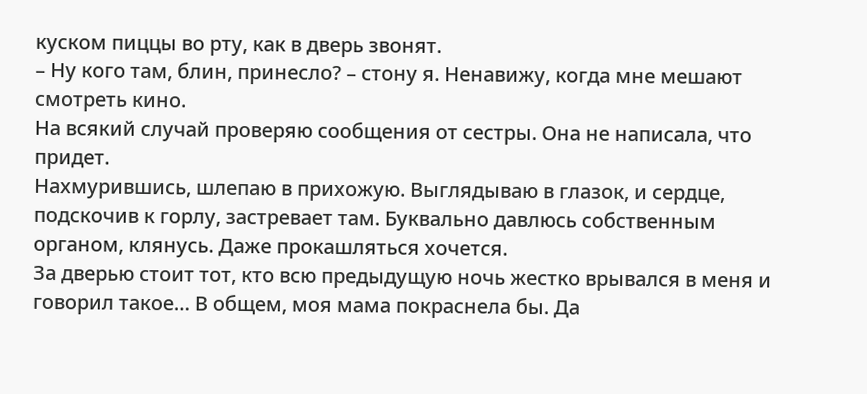куском пиццы во рту, как в дверь звонят.
– Ну кого там, блин, принесло? – стону я. Ненавижу, когда мне мешают смотреть кино.
На всякий случай проверяю сообщения от сестры. Она не написала, что придет.
Нахмурившись, шлепаю в прихожую. Выглядываю в глазок, и сердце, подскочив к горлу, застревает там. Буквально давлюсь собственным органом, клянусь. Даже прокашляться хочется.
За дверью стоит тот, кто всю предыдущую ночь жестко врывался в меня и говорил такое… В общем, моя мама покраснела бы. Да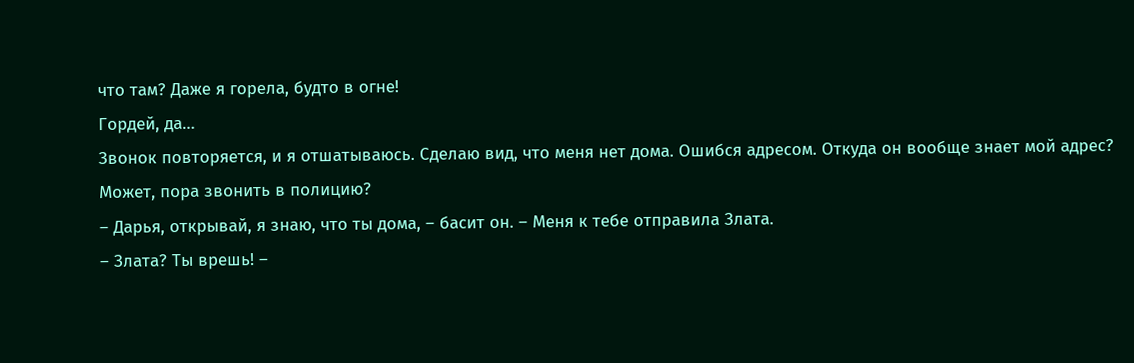что там? Даже я горела, будто в огне!
Гордей, да…
Звонок повторяется, и я отшатываюсь. Сделаю вид, что меня нет дома. Ошибся адресом. Откуда он вообще знает мой адрес? Может, пора звонить в полицию?
– Дарья, открывай, я знаю, что ты дома, – басит он. – Меня к тебе отправила Злата.
– Злата? Ты врешь! –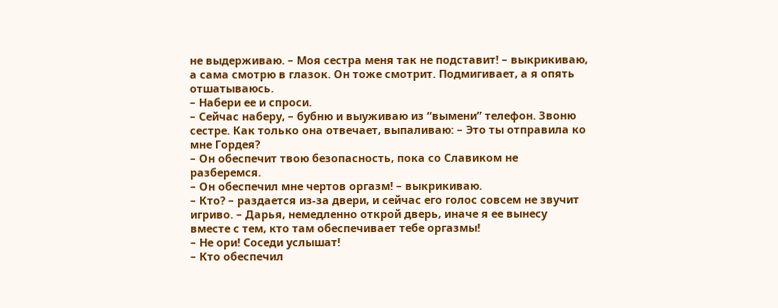не выдерживаю. – Моя сестра меня так не подставит! – выкрикиваю, а сама смотрю в глазок. Он тоже смотрит. Подмигивает, а я опять отшатываюсь.
– Набери ее и спроси.
– Сейчас наберу, – бубню и выуживаю из “вымени” телефон. Звоню сестре. Как только она отвечает, выпаливаю: – Это ты отправила ко мне Гордея?
– Он обеспечит твою безопасность, пока со Славиком не разберемся.
– Он обеспечил мне чертов оргазм! – выкрикиваю.
– Кто? – раздается из-за двери, и сейчас его голос совсем не звучит игриво. – Дарья, немедленно открой дверь, иначе я ее вынесу вместе с тем, кто там обеспечивает тебе оргазмы!
– Не ори! Соседи услышат!
– Кто обеспечил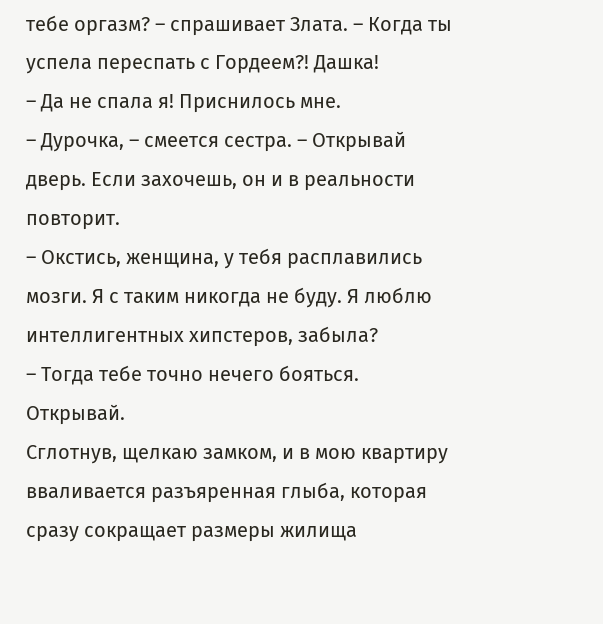тебе оргазм? – спрашивает Злата. – Когда ты успела переспать с Гордеем?! Дашка!
– Да не спала я! Приснилось мне.
– Дурочка, – смеется сестра. – Открывай дверь. Если захочешь, он и в реальности повторит.
– Окстись, женщина, у тебя расплавились мозги. Я с таким никогда не буду. Я люблю интеллигентных хипстеров, забыла?
– Тогда тебе точно нечего бояться. Открывай.
Сглотнув, щелкаю замком, и в мою квартиру вваливается разъяренная глыба, которая сразу сокращает размеры жилища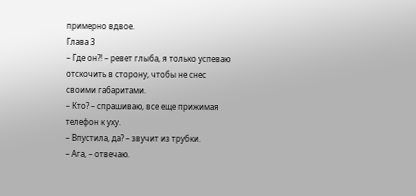примерно вдвое.
Глава 3
– Где он?! – ревет глыба, я только успеваю отскочить в сторону, чтобы не снес своими габаритами.
– Кто? – спрашиваю, все еще прижимая телефон к уху.
– Впустила, да? – звучит из трубки.
– Ага, – отвечаю.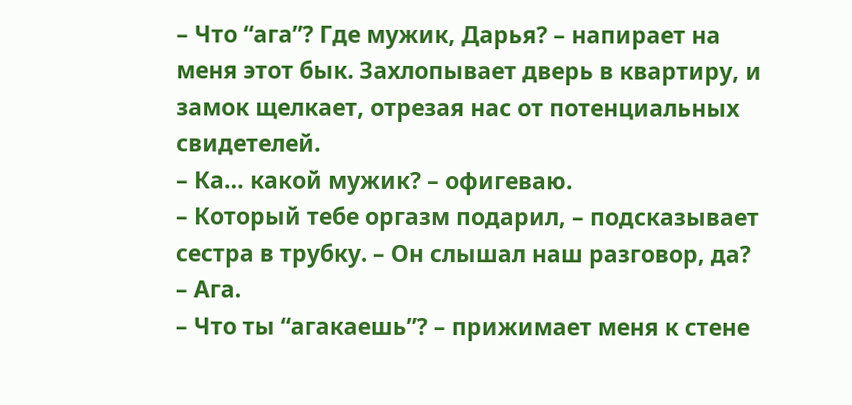– Что “ага”? Где мужик, Дарья? – напирает на меня этот бык. Захлопывает дверь в квартиру, и замок щелкает, отрезая нас от потенциальных свидетелей.
– Ка… какой мужик? – офигеваю.
– Который тебе оргазм подарил, – подсказывает сестра в трубку. – Он слышал наш разговор, да?
– Ага.
– Что ты “агакаешь”? – прижимает меня к стене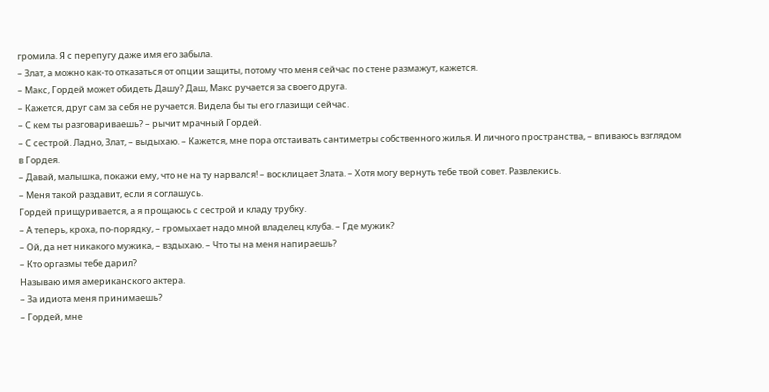громила. Я с перепугу даже имя его забыла.
– Злат, а можно как-то отказаться от опции защиты, потому что меня сейчас по стене размажут, кажется.
– Макс, Гордей может обидеть Дашу? Даш, Макс ручается за своего друга.
– Кажется, друг сам за себя не ручается. Видела бы ты его глазищи сейчас.
– С кем ты разговариваешь? – рычит мрачный Гордей.
– С сестрой. Ладно, Злат, – выдыхаю. – Кажется, мне пора отстаивать сантиметры собственного жилья. И личного пространства, – впиваюсь взглядом в Гордея.
– Давай, малышка, покажи ему, что не на ту нарвался! – восклицает Злата. – Хотя могу вернуть тебе твой совет. Развлекись.
– Меня такой раздавит, если я соглашусь.
Гордей прищуривается, а я прощаюсь с сестрой и кладу трубку.
– А теперь, кроха, по-порядку, – громыхает надо мной владелец клуба. – Где мужик?
– Ой, да нет никакого мужика, – вздыхаю. – Что ты на меня напираешь?
– Кто оргазмы тебе дарил?
Называю имя американского актера.
– За идиота меня принимаешь?
– Гордей, мне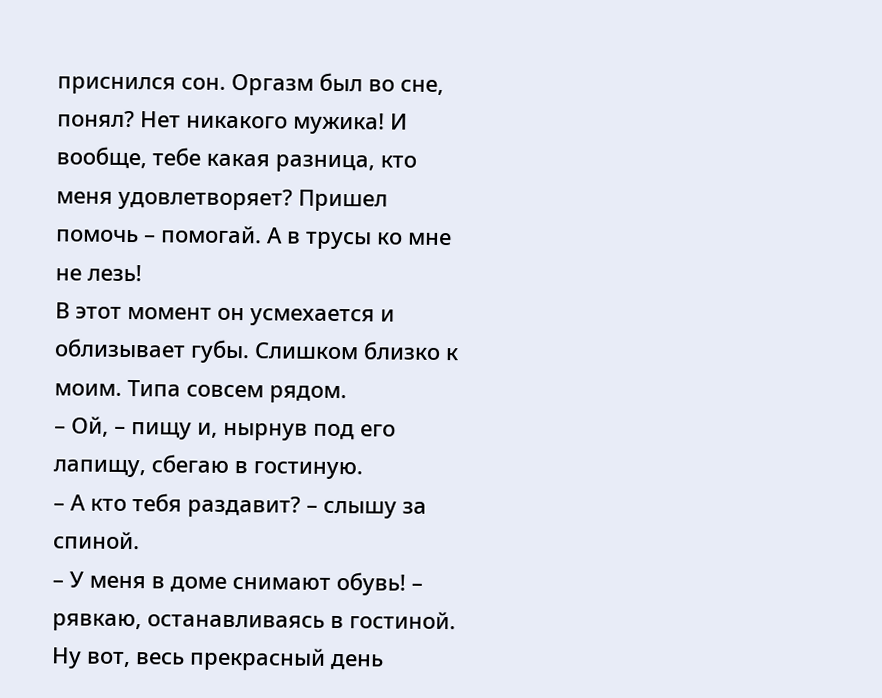приснился сон. Оргазм был во сне, понял? Нет никакого мужика! И вообще, тебе какая разница, кто меня удовлетворяет? Пришел помочь – помогай. А в трусы ко мне не лезь!
В этот момент он усмехается и облизывает губы. Слишком близко к моим. Типа совсем рядом.
– Ой, – пищу и, нырнув под его лапищу, сбегаю в гостиную.
– А кто тебя раздавит? – слышу за спиной.
– У меня в доме снимают обувь! – рявкаю, останавливаясь в гостиной.
Ну вот, весь прекрасный день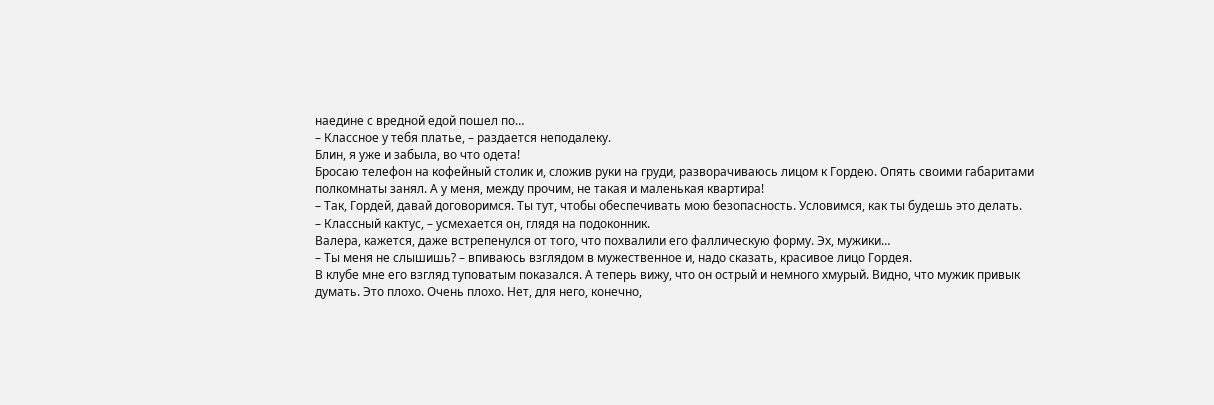наедине с вредной едой пошел по…
– Классное у тебя платье, – раздается неподалеку.
Блин, я уже и забыла, во что одета!
Бросаю телефон на кофейный столик и, сложив руки на груди, разворачиваюсь лицом к Гордею. Опять своими габаритами полкомнаты занял. А у меня, между прочим, не такая и маленькая квартира!
– Так, Гордей, давай договоримся. Ты тут, чтобы обеспечивать мою безопасность. Условимся, как ты будешь это делать.
– Классный кактус, – усмехается он, глядя на подоконник.
Валера, кажется, даже встрепенулся от того, что похвалили его фаллическую форму. Эх, мужики…
– Ты меня не слышишь? – впиваюсь взглядом в мужественное и, надо сказать, красивое лицо Гордея.
В клубе мне его взгляд туповатым показался. А теперь вижу, что он острый и немного хмурый. Видно, что мужик привык думать. Это плохо. Очень плохо. Нет, для него, конечно,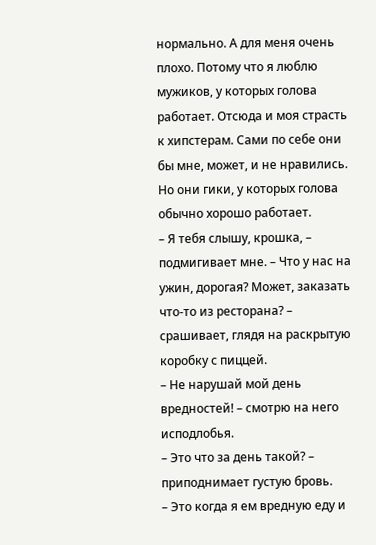нормально. А для меня очень плохо. Потому что я люблю мужиков, у которых голова работает. Отсюда и моя страсть к хипстерам. Сами по себе они бы мне, может, и не нравились. Но они гики, у которых голова обычно хорошо работает.
– Я тебя слышу, крошка, – подмигивает мне. – Что у нас на ужин, дорогая? Может, заказать что-то из ресторана? – срашивает, глядя на раскрытую коробку с пиццей.
– Не нарушай мой день вредностей! – смотрю на него исподлобья.
– Это что за день такой? – приподнимает густую бровь.
– Это когда я ем вредную еду и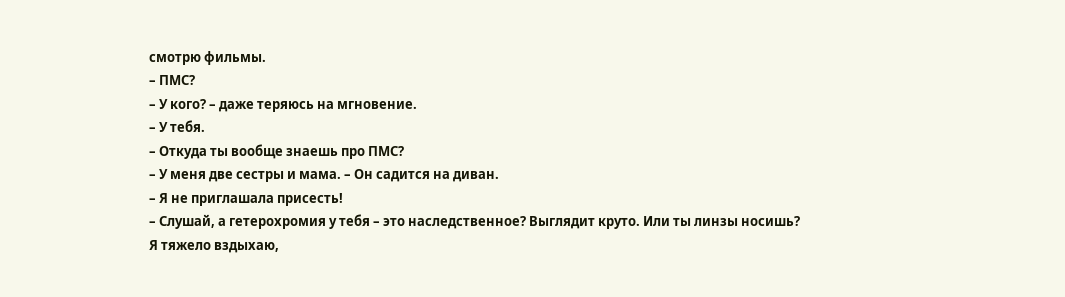смотрю фильмы.
– ПМС?
– У кого? – даже теряюсь на мгновение.
– У тебя.
– Откуда ты вообще знаешь про ПМС?
– У меня две сестры и мама. – Он садится на диван.
– Я не приглашала присесть!
– Слушай, а гетерохромия у тебя – это наследственное? Выглядит круто. Или ты линзы носишь?
Я тяжело вздыхаю,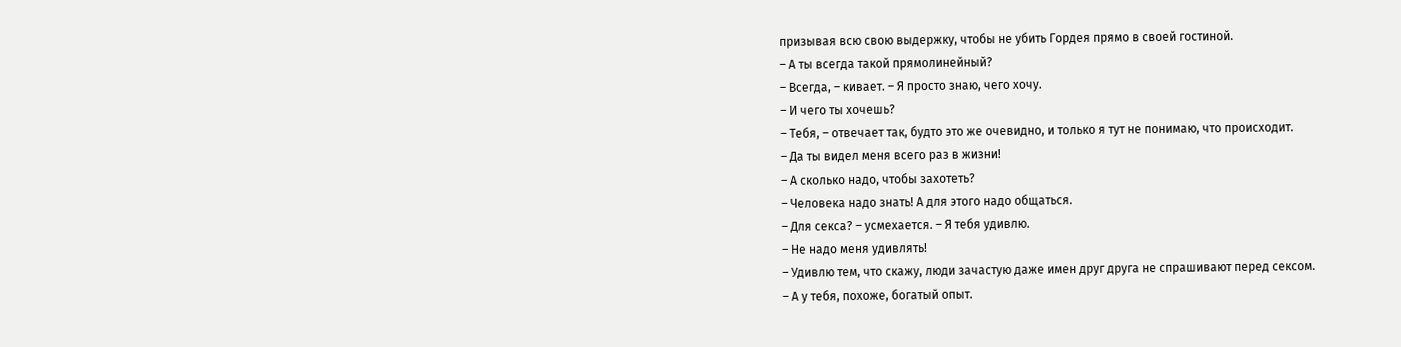призывая всю свою выдержку, чтобы не убить Гордея прямо в своей гостиной.
– А ты всегда такой прямолинейный?
– Всегда, – кивает. – Я просто знаю, чего хочу.
– И чего ты хочешь?
– Тебя, – отвечает так, будто это же очевидно, и только я тут не понимаю, что происходит.
– Да ты видел меня всего раз в жизни!
– А сколько надо, чтобы захотеть?
– Человека надо знать! А для этого надо общаться.
– Для секса? – усмехается. – Я тебя удивлю.
– Не надо меня удивлять!
– Удивлю тем, что скажу, люди зачастую даже имен друг друга не спрашивают перед сексом.
– А у тебя, похоже, богатый опыт.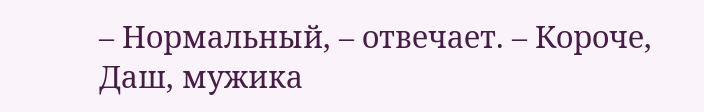– Нормальный, – отвечает. – Короче, Даш, мужика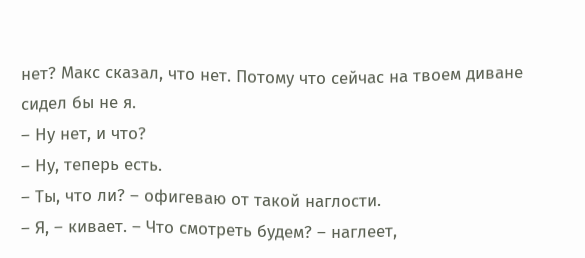нет? Макс сказал, что нет. Потому что сейчас на твоем диване сидел бы не я.
– Ну нет, и что?
– Ну, теперь есть.
– Ты, что ли? – офигеваю от такой наглости.
– Я, – кивает. – Что смотреть будем? – наглеет,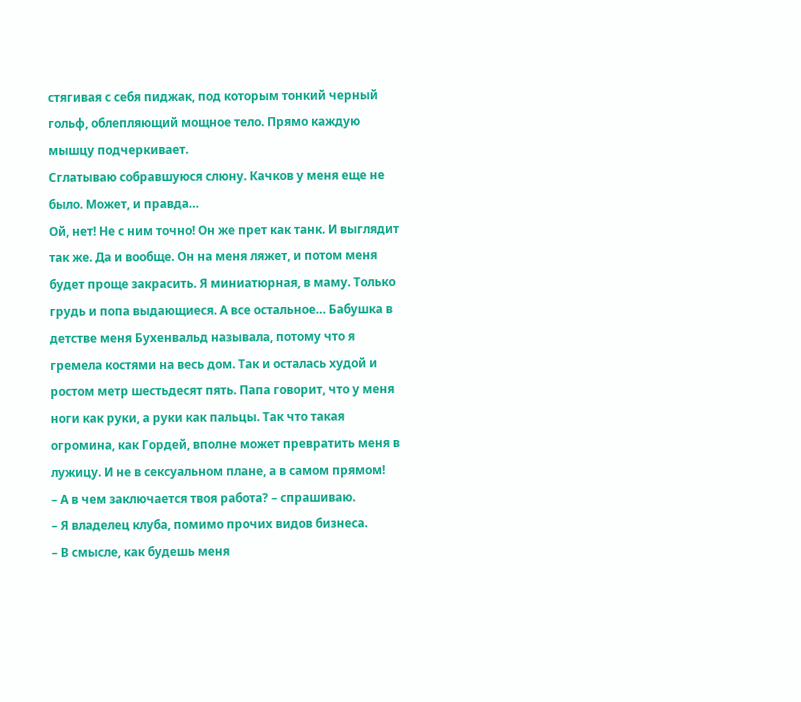стягивая с себя пиджак, под которым тонкий черный гольф, облепляющий мощное тело. Прямо каждую мышцу подчеркивает.
Сглатываю собравшуюся слюну. Качков у меня еще не было. Может, и правда…
Ой, нет! Не с ним точно! Он же прет как танк. И выглядит так же. Да и вообще. Он на меня ляжет, и потом меня будет проще закрасить. Я миниатюрная, в маму. Только грудь и попа выдающиеся. А все остальное… Бабушка в детстве меня Бухенвальд называла, потому что я гремела костями на весь дом. Так и осталась худой и ростом метр шестьдесят пять. Папа говорит, что у меня ноги как руки, а руки как пальцы. Так что такая огромина, как Гордей, вполне может превратить меня в лужицу. И не в сексуальном плане, а в самом прямом!
– А в чем заключается твоя работа? – спрашиваю.
– Я владелец клуба, помимо прочих видов бизнеса.
– В смысле, как будешь меня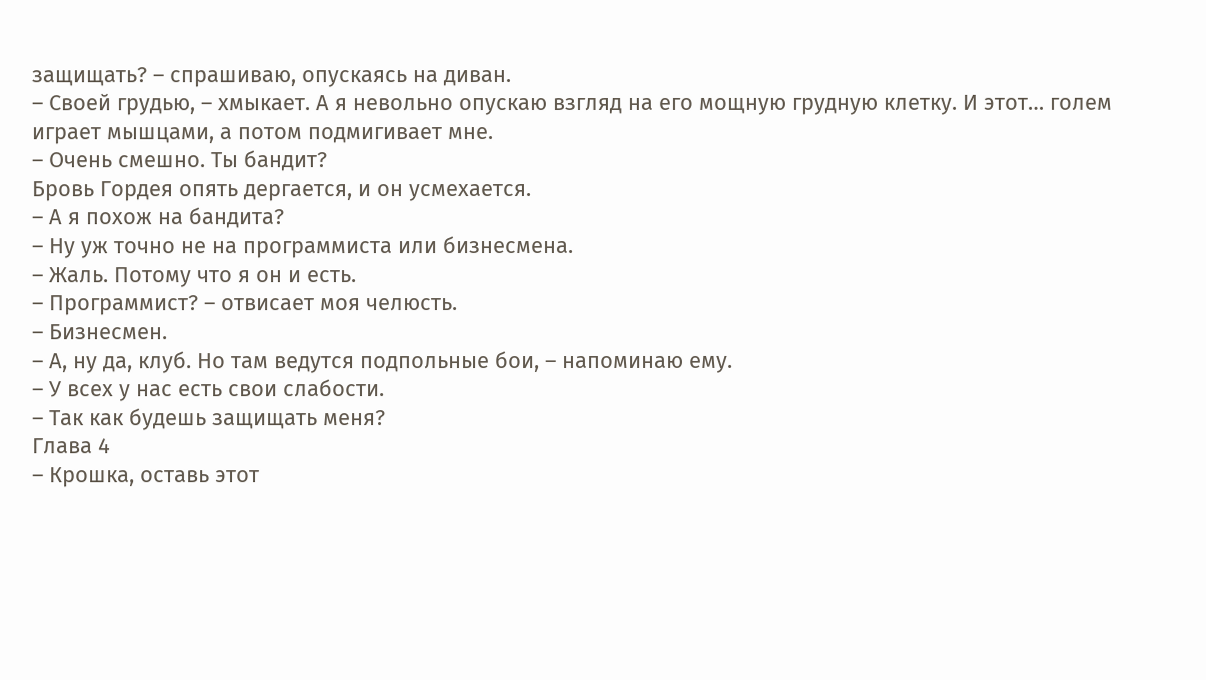защищать? – спрашиваю, опускаясь на диван.
– Своей грудью, – хмыкает. А я невольно опускаю взгляд на его мощную грудную клетку. И этот… голем играет мышцами, а потом подмигивает мне.
– Очень смешно. Ты бандит?
Бровь Гордея опять дергается, и он усмехается.
– А я похож на бандита?
– Ну уж точно не на программиста или бизнесмена.
– Жаль. Потому что я он и есть.
– Программист? – отвисает моя челюсть.
– Бизнесмен.
– А, ну да, клуб. Но там ведутся подпольные бои, – напоминаю ему.
– У всех у нас есть свои слабости.
– Так как будешь защищать меня?
Глава 4
– Крошка, оставь этот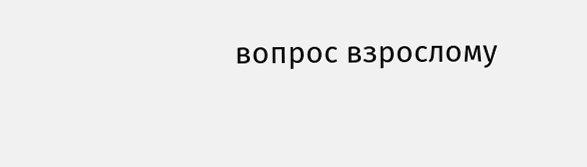вопрос взрослому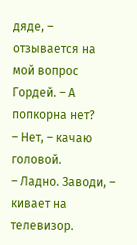дяде, – отзывается на мой вопрос Гордей. – А попкорна нет?
– Нет, – качаю головой.
– Ладно. Заводи, – кивает на телевизор.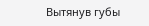Вытянув губы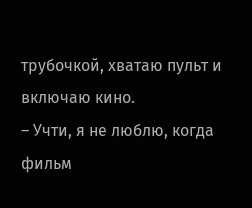трубочкой, хватаю пульт и включаю кино.
– Учти, я не люблю, когда фильм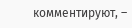комментируют, –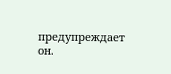предупреждает он.